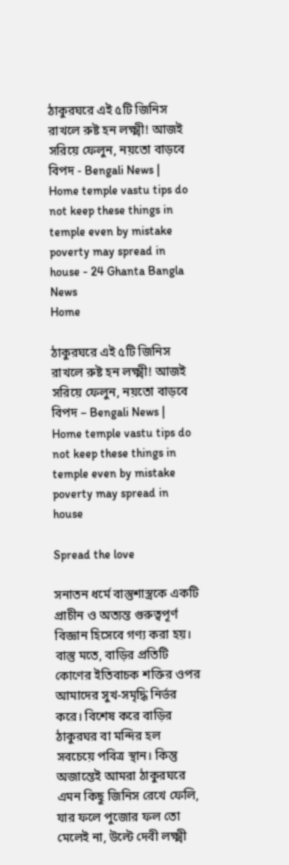ঠাকুরঘরে এই ৫টি জিনিস রাখলে রুষ্ট হন লক্ষ্মী! আজই সরিয়ে ফেলুন, নয়তো বাড়বে বিপদ - Bengali News | Home temple vastu tips do not keep these things in temple even by mistake poverty may spread in house - 24 Ghanta Bangla News
Home

ঠাকুরঘরে এই ৫টি জিনিস রাখলে রুষ্ট হন লক্ষ্মী! আজই সরিয়ে ফেলুন, নয়তো বাড়বে বিপদ – Bengali News | Home temple vastu tips do not keep these things in temple even by mistake poverty may spread in house

Spread the love

সনাতন ধর্মে বাস্তুশাস্ত্রকে একটি প্রাচীন ও অত্যন্ত গুরুত্বপূর্ণ বিজ্ঞান হিসেবে গণ্য করা হয়। বাস্তু মতে, বাড়ির প্রতিটি কোণের ইতিবাচক শক্তির ওপর আমাদের সুখ-সমৃদ্ধি নির্ভর করে। বিশেষ করে বাড়ির ঠাকুরঘর বা মন্দির হল সবচেয়ে পবিত্র স্থান। কিন্তু অজান্তেই আমরা ঠাকুরঘরে এমন কিছু জিনিস রেখে ফেলি, যার ফলে পুজোর ফল তো মেলেই না, উল্টে দেবী লক্ষ্মী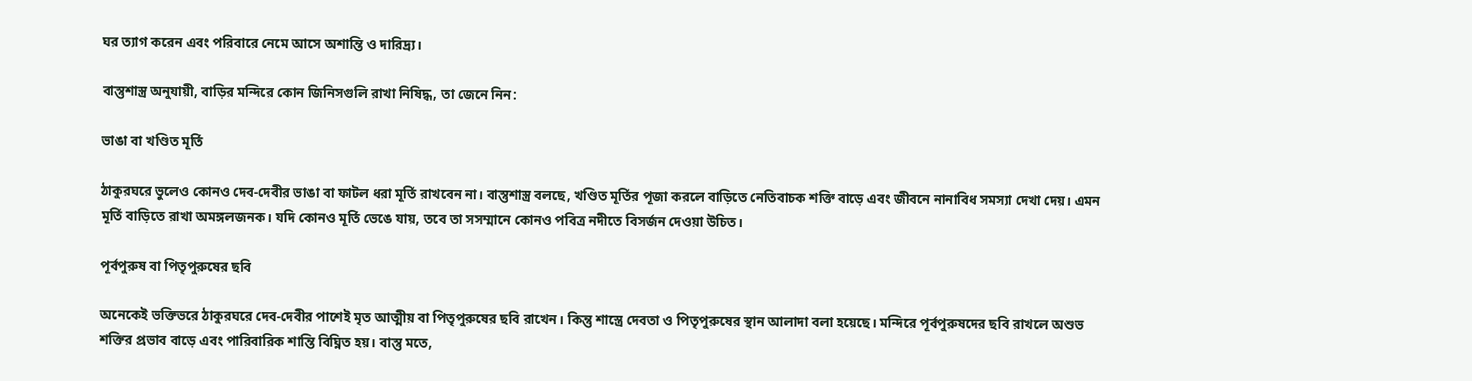ঘর ত্যাগ করেন এবং পরিবারে নেমে আসে অশান্তি ও দারিদ্র্য।

বাস্তুশাস্ত্র অনুযায়ী, বাড়ির মন্দিরে কোন জিনিসগুলি রাখা নিষিদ্ধ, তা জেনে নিন:

ভাঙা বা খণ্ডিত মূর্তি

ঠাকুরঘরে ভুলেও কোনও দেব-দেবীর ভাঙা বা ফাটল ধরা মূর্তি রাখবেন না। বাস্তুশাস্ত্র বলছে, খণ্ডিত মূর্তির পূজা করলে বাড়িতে নেতিবাচক শক্তি বাড়ে এবং জীবনে নানাবিধ সমস্যা দেখা দেয়। এমন মূর্তি বাড়িতে রাখা অমঙ্গলজনক। যদি কোনও মূর্তি ভেঙে যায়, তবে তা সসম্মানে কোনও পবিত্র নদীতে বিসর্জন দেওয়া উচিত।

পূর্বপুরুষ বা পিতৃপুরুষের ছবি

অনেকেই ভক্তিভরে ঠাকুরঘরে দেব-দেবীর পাশেই মৃত আত্মীয় বা পিতৃপুরুষের ছবি রাখেন। কিন্তু শাস্ত্রে দেবতা ও পিতৃপুরুষের স্থান আলাদা বলা হয়েছে। মন্দিরে পূর্বপুরুষদের ছবি রাখলে অশুভ শক্তির প্রভাব বাড়ে এবং পারিবারিক শান্তি বিঘ্নিত হয়। বাস্তু মতে,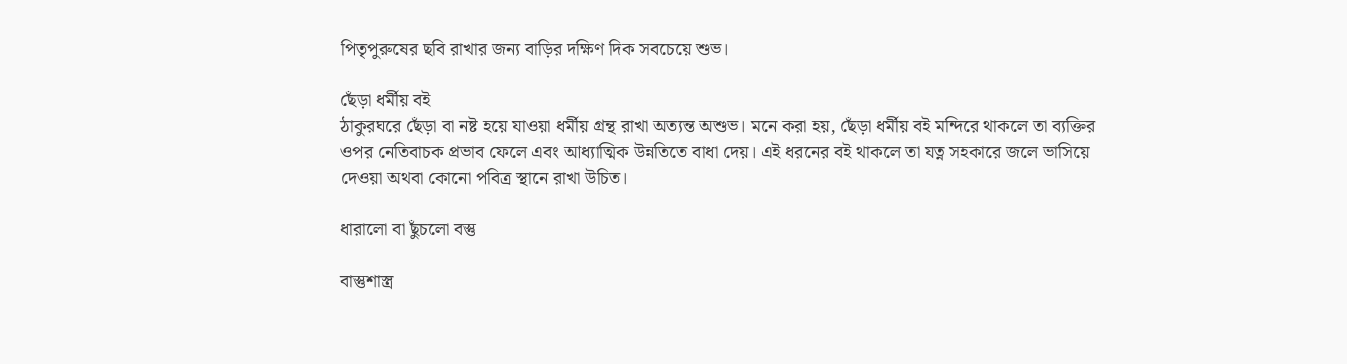পিতৃপুরুষের ছবি রাখার জন্য বাড়ির দক্ষিণ দিক সবচেয়ে শুভ।

ছেঁড়া ধর্মীয় বই
ঠাকুরঘরে ছেঁড়া বা নষ্ট হয়ে যাওয়া ধর্মীয় গ্রন্থ রাখা অত্যন্ত অশুভ। মনে করা হয়, ছেঁড়া ধর্মীয় বই মন্দিরে থাকলে তা ব্যক্তির ওপর নেতিবাচক প্রভাব ফেলে এবং আধ্যাত্মিক উন্নতিতে বাধা দেয়। এই ধরনের বই থাকলে তা যত্ন সহকারে জলে ভাসিয়ে দেওয়া অথবা কোনো পবিত্র স্থানে রাখা উচিত।

ধারালো বা ছুঁচলো বস্তু

বাস্তুশাস্ত্র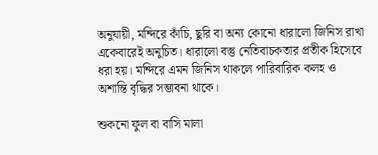অনুযায়ী, মন্দিরে কাঁচি, ছুরি বা অন্য কোনো ধারালো জিনিস রাখা একেবারেই অনুচিত। ধারালো বস্তু নেতিবাচকতার প্রতীক হিসেবে ধরা হয়। মন্দিরে এমন জিনিস থাকলে পারিবারিক কলহ ও অশান্তি বৃদ্ধির সম্ভাবনা থাকে।

শুকনো ফুল বা বাসি মালা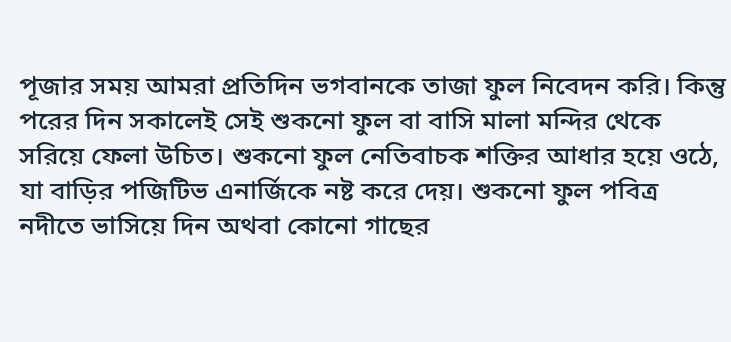পূজার সময় আমরা প্রতিদিন ভগবানকে তাজা ফুল নিবেদন করি। কিন্তু পরের দিন সকালেই সেই শুকনো ফুল বা বাসি মালা মন্দির থেকে সরিয়ে ফেলা উচিত। শুকনো ফুল নেতিবাচক শক্তির আধার হয়ে ওঠে, যা বাড়ির পজিটিভ এনার্জিকে নষ্ট করে দেয়। শুকনো ফুল পবিত্র নদীতে ভাসিয়ে দিন অথবা কোনো গাছের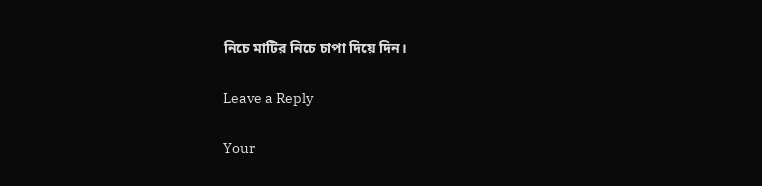নিচে মাটির নিচে চাপা দিয়ে দিন।

Leave a Reply

Your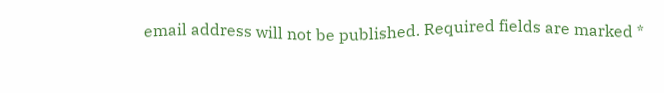email address will not be published. Required fields are marked *